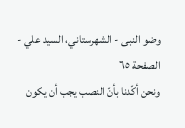وضو النبی - الشهرستاني، السيد علي - الصفحة ٦٥
ونحن أكّدنا بأنّ النصب يجب أن يكون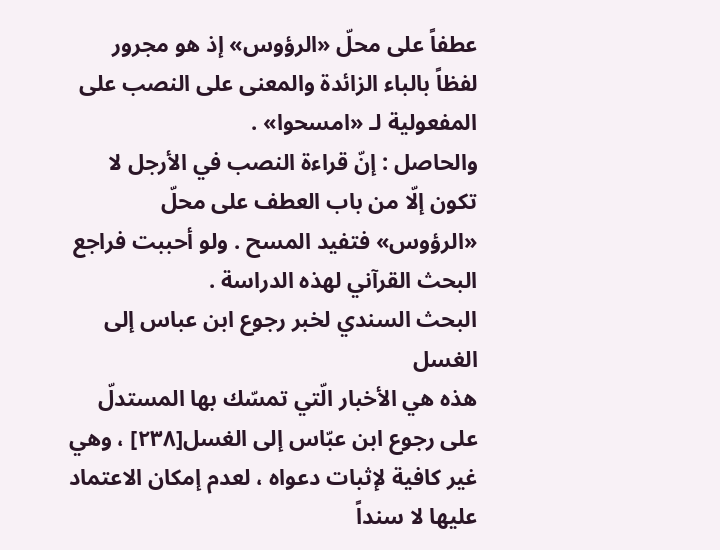عطفاً على محلّ «الرؤوس» إذ هو مجرور لفظاً بالباء الزائدة والمعنى على النصب على المفعولية لـ «امسحوا» .
والحاصل : إنّ قراءة النصب في الأرجل لا تكون إلّا من باب العطف على محلّ «الرؤوس» فتفيد المسح . ولو أحببت فراجع البحث القرآني لهذه الدراسة .
البحث السندي لخبر رجوع ابن عباس إلى الغسل
هذه هي الأخبار الّتي تمسّك بها المستدلّ على رجوع ابن عبّاس إلى الغسل[٢٣٨] ، وهي غير كافية لإثبات دعواه ، لعدم إمكان الاعتماد عليها لا سنداً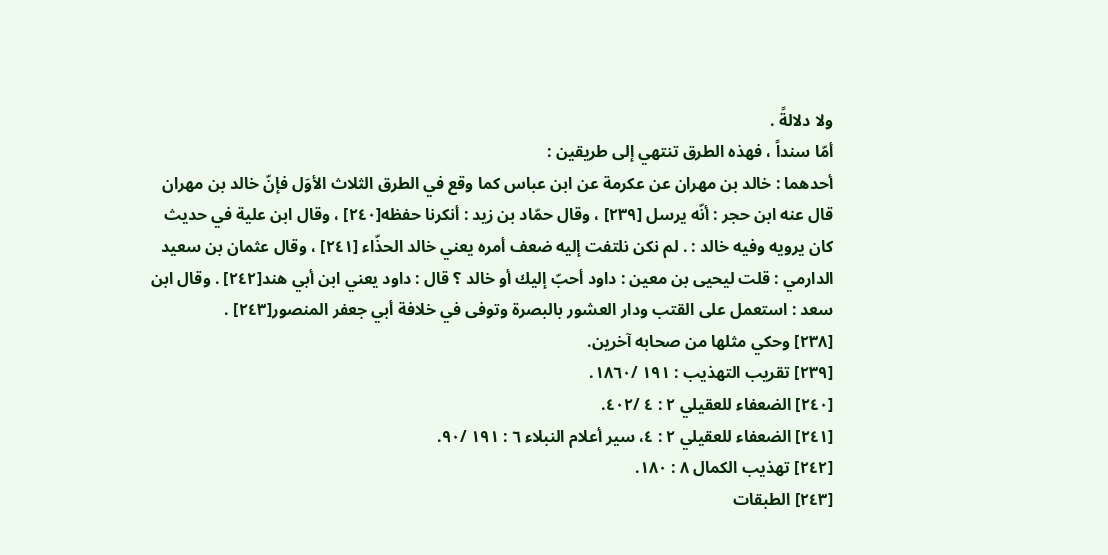ولا دلالةً .
أمّا سنداً ، فهذه الطرق تنتهي إلى طريقين :
أحدهما : خالد بن مهران عن عكرمة عن ابن عباس كما وقع في الطرق الثلاث الأوَل فإنّ خالد بن مهران قال عنه ابن حجر : أنّه يرسل [٢٣٩] ، وقال حمّاد بن زيد : أنكرنا حفظه[٢٤٠] ، وقال ابن علية في حديث كان يرويه وفيه خالد : . لم نكن نلتفت إليه ضعف أمره يعني خالد الحذّاء [٢٤١] ، وقال عثمان بن سعيد الدارمي : قلت ليحيى بن معين : داود أحبّ إليك أو خالد ؟ قال : داود يعني ابن أبي هند[٢٤٢] . وقال ابن سعد : استعمل على القتب ودار العشور بالبصرة وتوفى في خلافة أبي جعفر المنصور[٢٤٣] .
[٢٣٨] وحكي مثلها من صحابه آخرين.
[٢٣٩] تقريب التهذيب : ١٩١ /١٨٦٠.
[٢٤٠] الضعفاء للعقيلي ٢ : ٤ /٤٠٢.
[٢٤١] الضعفاء للعقيلي ٢ : ٤، سير أعلام النبلاء ٦ : ١٩١ /٩٠.
[٢٤٢] تهذيب الكمال ٨ : ١٨٠.
[٢٤٣] الطبقات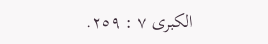الكبرى ٧ : ٢٥٩.